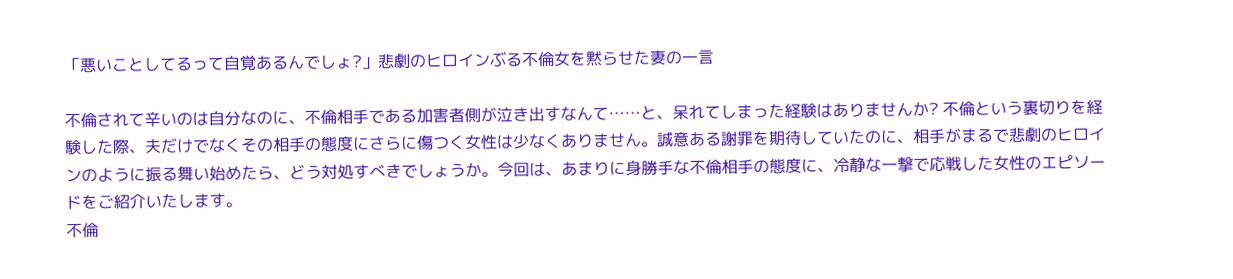「悪いことしてるって自覚あるんでしょ?」悲劇のヒロインぶる不倫女を黙らせた妻の一言

不倫されて辛いのは自分なのに、不倫相手である加害者側が泣き出すなんて……と、呆れてしまった経験はありませんか? 不倫という裏切りを経験した際、夫だけでなくその相手の態度にさらに傷つく女性は少なくありません。誠意ある謝罪を期待していたのに、相手がまるで悲劇のヒロインのように振る舞い始めたら、どう対処すべきでしょうか。今回は、あまりに身勝手な不倫相手の態度に、冷静な一撃で応戦した女性のエピソードをご紹介いたします。
不倫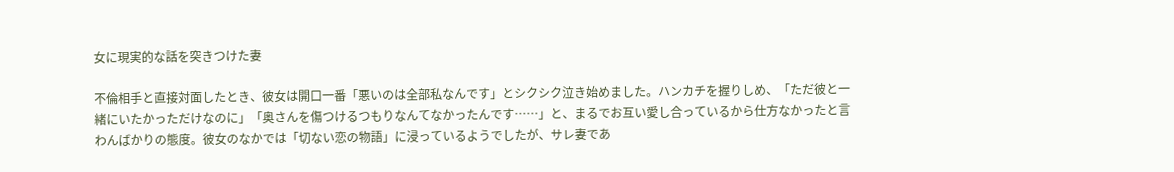女に現実的な話を突きつけた妻

不倫相手と直接対面したとき、彼女は開口一番「悪いのは全部私なんです」とシクシク泣き始めました。ハンカチを握りしめ、「ただ彼と一緒にいたかっただけなのに」「奥さんを傷つけるつもりなんてなかったんです……」と、まるでお互い愛し合っているから仕方なかったと言わんばかりの態度。彼女のなかでは「切ない恋の物語」に浸っているようでしたが、サレ妻であ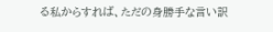る私からすれば、ただの身勝手な言い訳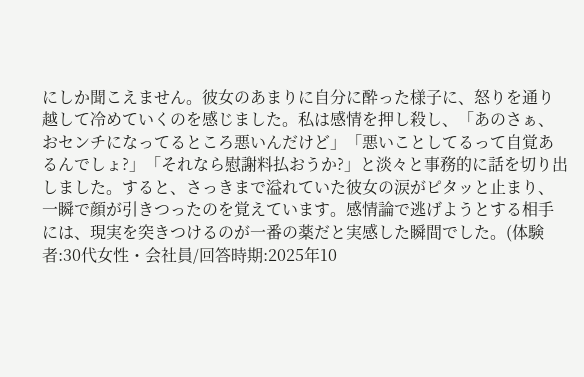にしか聞こえません。彼女のあまりに自分に酔った様子に、怒りを通り越して冷めていくのを感じました。私は感情を押し殺し、「あのさぁ、おセンチになってるところ悪いんだけど」「悪いことしてるって自覚あるんでしょ?」「それなら慰謝料払おうか?」と淡々と事務的に話を切り出しました。すると、さっきまで溢れていた彼女の涙がピタッと止まり、一瞬で顔が引きつったのを覚えています。感情論で逃げようとする相手には、現実を突きつけるのが一番の薬だと実感した瞬間でした。(体験者:30代女性・会社員/回答時期:2025年10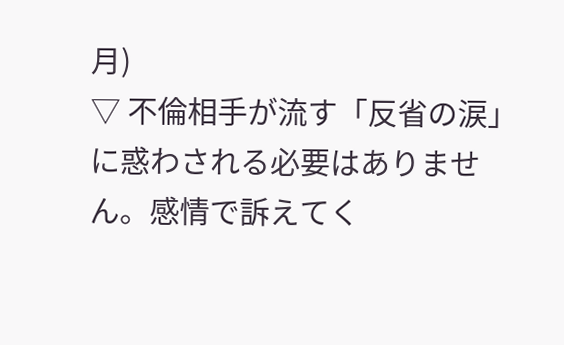月)
▽ 不倫相手が流す「反省の涙」に惑わされる必要はありません。感情で訴えてく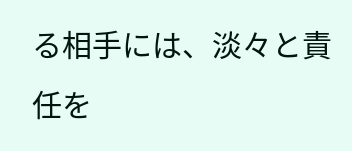る相手には、淡々と責任を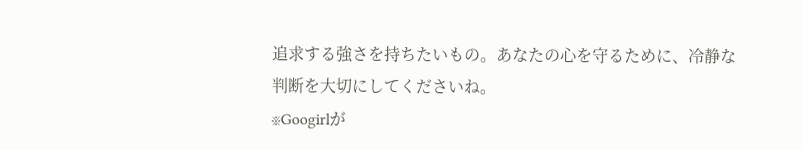追求する強さを持ちたいもの。あなたの心を守るために、冷静な判断を大切にしてくださいね。
※Googirlが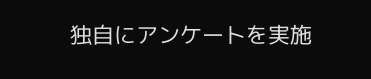独自にアンケートを実施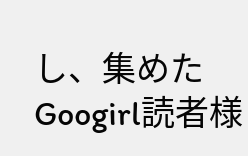し、集めたGoogirl読者様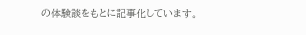の体験談をもとに記事化しています。